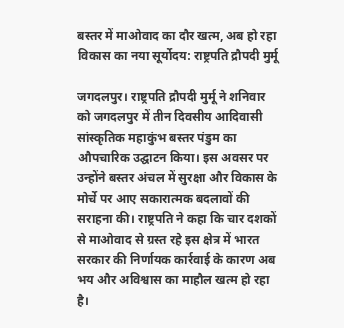बस्तर में माओवाद का दौर खत्म, अब हो रहा विकास का नया सूर्योदय: राष्ट्रपति द्रौपदी मुर्मू

जगदलपुर। राष्ट्रपति द्रौपदी मुर्मू ने शनिवार को जगदलपुर में तीन दिवसीय आदिवासी सांस्कृतिक महाकुंभ बस्तर पंडुम का औपचारिक उद्घाटन किया। इस अवसर पर उन्होंने बस्तर अंचल में सुरक्षा और विकास के मोर्चे पर आए सकारात्मक बदलावों की सराहना की। राष्ट्रपति ने कहा कि चार दशकों से माओवाद से ग्रस्त रहे इस क्षेत्र में भारत सरकार की निर्णायक कार्रवाई के कारण अब भय और अविश्वास का माहौल खत्म हो रहा है।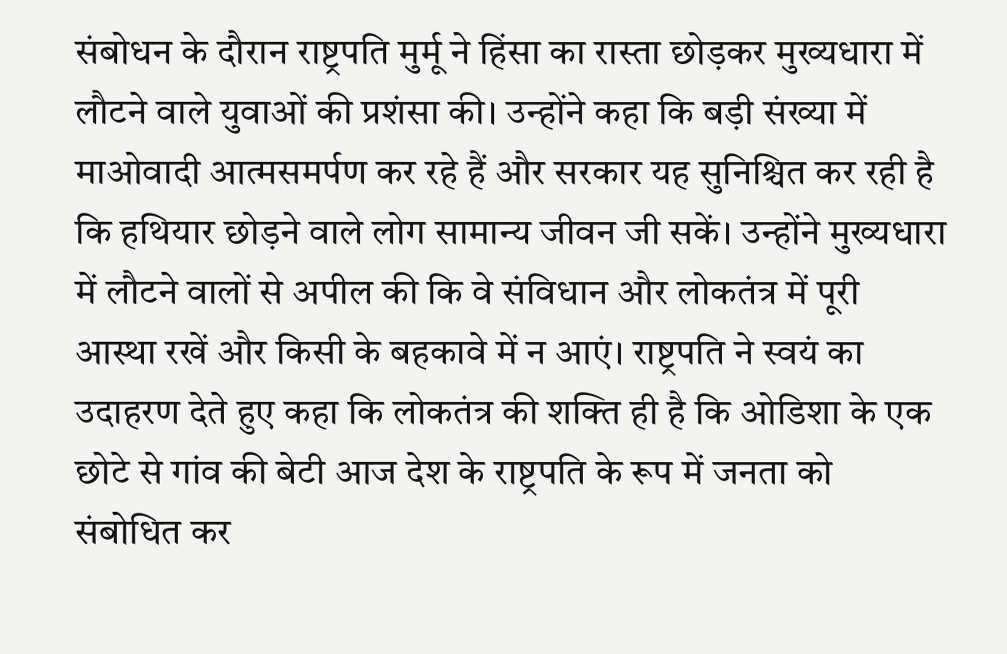संबोधन के दौरान राष्ट्रपति मुर्मू ने हिंसा का रास्ता छोड़कर मुख्यधारा में लौटने वाले युवाओं की प्रशंसा की। उन्होंने कहा कि बड़ी संख्या में माओवादी आत्मसमर्पण कर रहे हैं और सरकार यह सुनिश्चित कर रही है कि हथियार छोड़ने वाले लोग सामान्य जीवन जी सकें। उन्होंने मुख्यधारा में लौटने वालों से अपील की कि वे संविधान और लोकतंत्र में पूरी आस्था रखें और किसी के बहकावे में न आएं। राष्ट्रपति ने स्वयं का उदाहरण देते हुए कहा कि लोकतंत्र की शक्ति ही है कि ओडिशा के एक छोटे से गांव की बेटी आज देश के राष्ट्रपति के रूप में जनता को संबोधित कर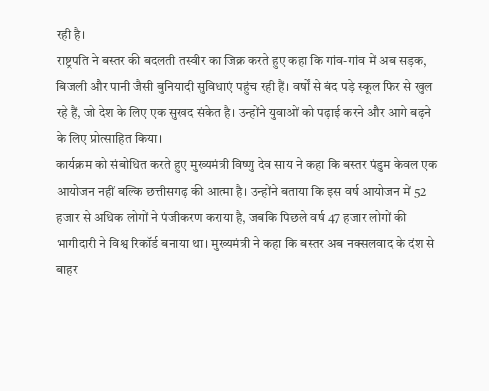रही है।
राष्ट्रपति ने बस्तर की बदलती तस्वीर का जिक्र करते हुए कहा कि गांव-गांव में अब सड़क, बिजली और पानी जैसी बुनियादी सुविधाएं पहुंच रही हैं। वर्षों से बंद पड़े स्कूल फिर से खुल रहे हैं, जो देश के लिए एक सुखद संकेत है। उन्होंने युवाओं को पढ़ाई करने और आगे बढ़ने के लिए प्रोत्साहित किया।
कार्यक्रम को संबोधित करते हुए मुख्यमंत्री विष्णु देव साय ने कहा कि बस्तर पंडुम केवल एक आयोजन नहीं बल्कि छत्तीसगढ़ की आत्मा है। उन्होंने बताया कि इस वर्ष आयोजन में 52 हजार से अधिक लोगों ने पंजीकरण कराया है, जबकि पिछले वर्ष 47 हजार लोगों की भागीदारी ने विश्व रिकॉर्ड बनाया था। मुख्यमंत्री ने कहा कि बस्तर अब नक्सलवाद के दंश से बाहर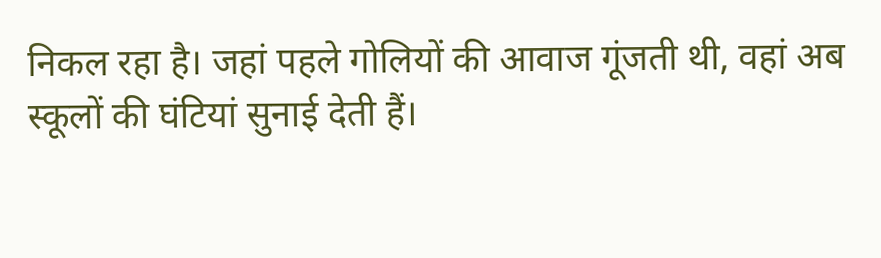निकल रहा है। जहां पहले गोलियों की आवाज गूंजती थी, वहां अब स्कूलों की घंटियां सुनाई देती हैं।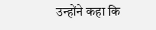उन्होंने कहा कि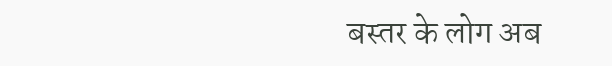बस्तर के लोग अब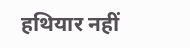हथियार नहीं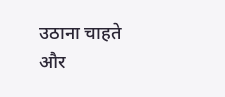उठाना चाहते और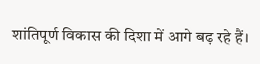शांतिपूर्ण विकास की दिशा में आगे बढ़ रहे हैं।